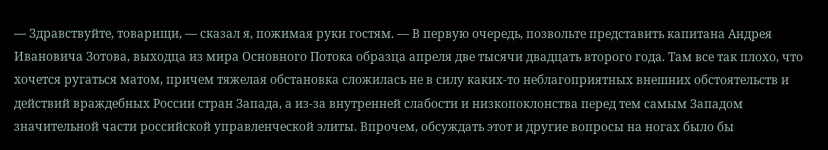— Здравствуйте, товарищи, — сказал я, пожимая руки гостям. — В первую очередь, позвольте представить капитана Андрея Ивановича Зотова, выходца из мира Основного Потока образца апреля две тысячи двадцать второго года. Там все так плохо, что хочется ругаться матом, причем тяжелая обстановка сложилась не в силу каких-то неблагоприятных внешних обстоятельств и действий враждебных России стран Запада, а из-за внутренней слабости и низкопоклонства перед тем самым Западом значительной части российской управленческой элиты. Впрочем, обсуждать этот и другие вопросы на ногах было бы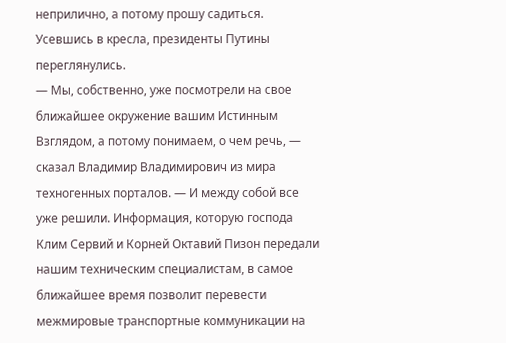неприлично, а потому прошу садиться.
Усевшись в кресла, президенты Путины переглянулись.
— Мы, собственно, уже посмотрели на свое ближайшее окружение вашим Истинным Взглядом, а потому понимаем, о чем речь, — сказал Владимир Владимирович из мира техногенных порталов. — И между собой все уже решили. Информация, которую господа Клим Сервий и Корней Октавий Пизон передали нашим техническим специалистам, в самое ближайшее время позволит перевести межмировые транспортные коммуникации на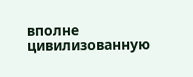вполне цивилизованную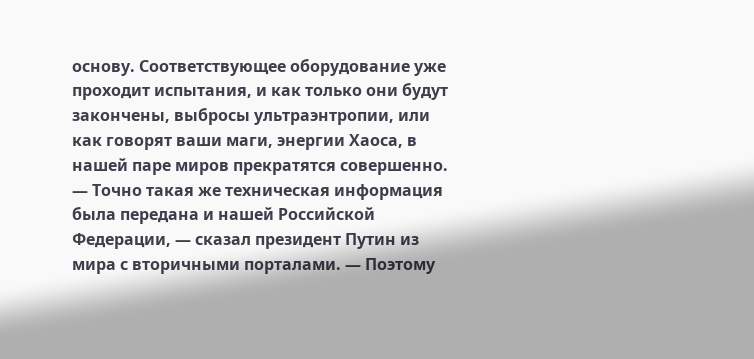основу. Соответствующее оборудование уже проходит испытания, и как только они будут закончены, выбросы ультраэнтропии, или как говорят ваши маги, энергии Хаоса, в нашей паре миров прекратятся совершенно.
— Точно такая же техническая информация была передана и нашей Российской Федерации, — сказал президент Путин из мира с вторичными порталами. — Поэтому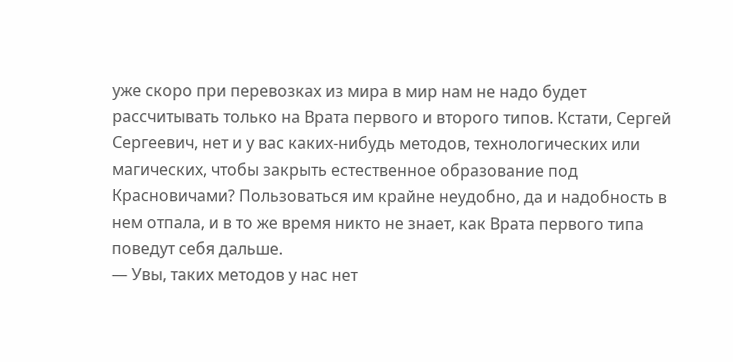уже скоро при перевозках из мира в мир нам не надо будет рассчитывать только на Врата первого и второго типов. Кстати, Сергей Сергеевич, нет и у вас каких-нибудь методов, технологических или магических, чтобы закрыть естественное образование под Красновичами? Пользоваться им крайне неудобно, да и надобность в нем отпала, и в то же время никто не знает, как Врата первого типа поведут себя дальше.
— Увы, таких методов у нас нет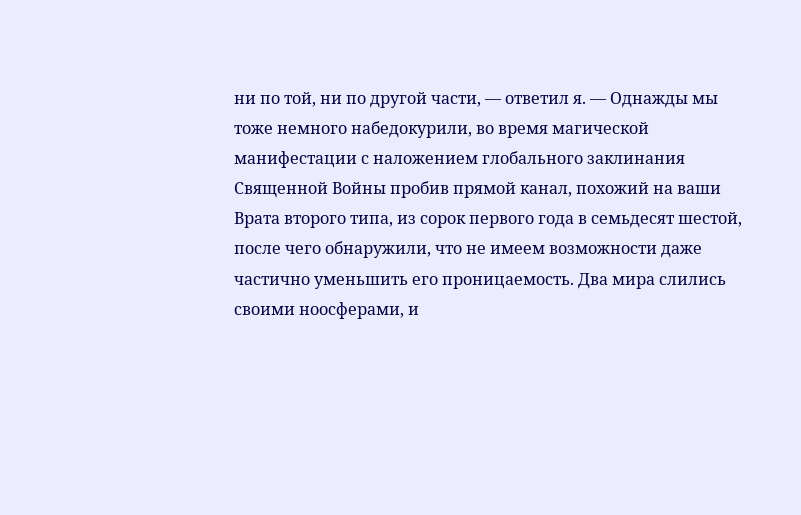ни по той, ни по другой части, — ответил я. — Однажды мы тоже немного набедокурили, во время магической манифестации с наложением глобального заклинания Священной Войны пробив прямой канал, похожий на ваши Врата второго типа, из сорок первого года в семьдесят шестой, после чего обнаружили, что не имеем возможности даже частично уменьшить его проницаемость. Два мира слились своими ноосферами, и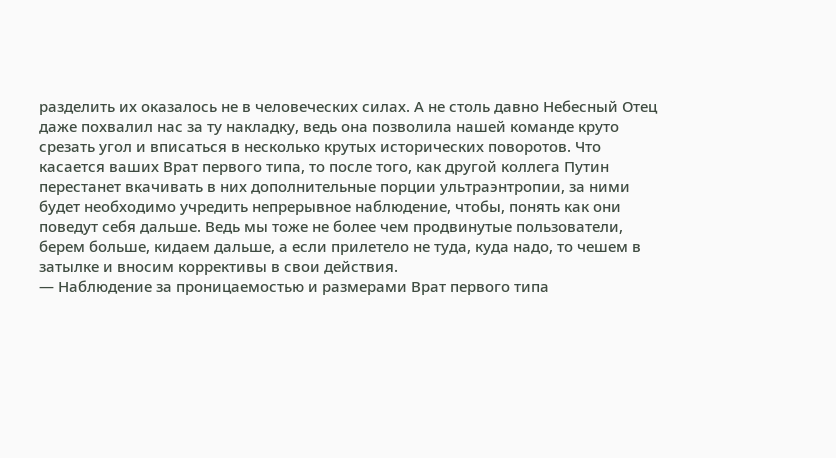разделить их оказалось не в человеческих силах. А не столь давно Небесный Отец даже похвалил нас за ту накладку, ведь она позволила нашей команде круто срезать угол и вписаться в несколько крутых исторических поворотов. Что касается ваших Врат первого типа, то после того, как другой коллега Путин перестанет вкачивать в них дополнительные порции ультраэнтропии, за ними будет необходимо учредить непрерывное наблюдение, чтобы, понять как они поведут себя дальше. Ведь мы тоже не более чем продвинутые пользователи, берем больше, кидаем дальше, а если прилетело не туда, куда надо, то чешем в затылке и вносим коррективы в свои действия.
— Наблюдение за проницаемостью и размерами Врат первого типа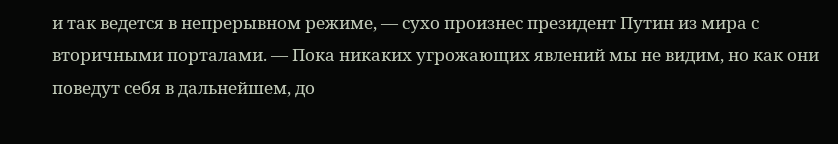и так ведется в непрерывном режиме, — сухо произнес президент Путин из мира с вторичными порталами. — Пока никаких угрожающих явлений мы не видим, но как они поведут себя в дальнейшем, до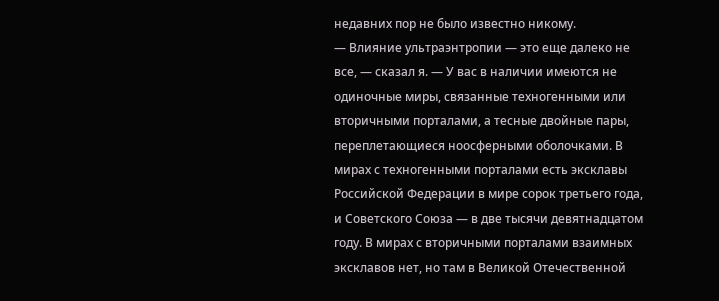недавних пор не было известно никому.
— Влияние ультраэнтропии — это еще далеко не все, — сказал я. — У вас в наличии имеются не одиночные миры, связанные техногенными или вторичными порталами, а тесные двойные пары, переплетающиеся ноосферными оболочками. В мирах с техногенными порталами есть эксклавы Российской Федерации в мире сорок третьего года, и Советского Союза — в две тысячи девятнадцатом году. В мирах с вторичными порталами взаимных эксклавов нет, но там в Великой Отечественной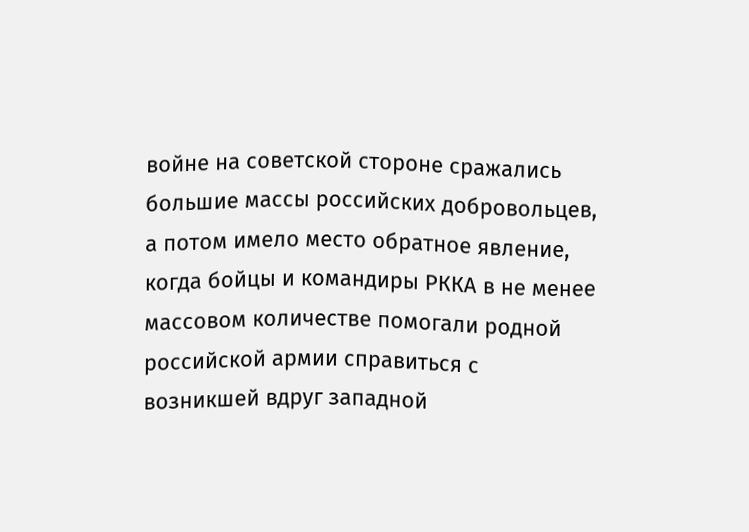войне на советской стороне сражались большие массы российских добровольцев, а потом имело место обратное явление, когда бойцы и командиры РККА в не менее массовом количестве помогали родной российской армии справиться с возникшей вдруг западной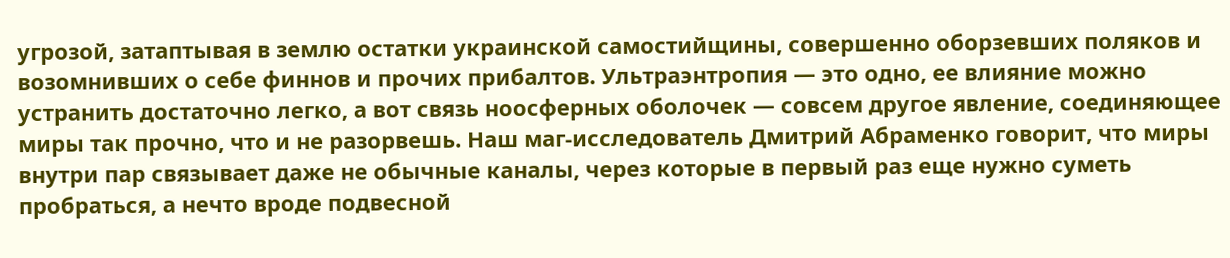угрозой, затаптывая в землю остатки украинской самостийщины, совершенно оборзевших поляков и возомнивших о себе финнов и прочих прибалтов. Ультраэнтропия — это одно, ее влияние можно устранить достаточно легко, а вот связь ноосферных оболочек — совсем другое явление, соединяющее миры так прочно, что и не разорвешь. Наш маг-исследователь Дмитрий Абраменко говорит, что миры внутри пар связывает даже не обычные каналы, через которые в первый раз еще нужно суметь пробраться, а нечто вроде подвесной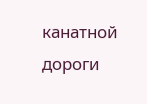канатной дороги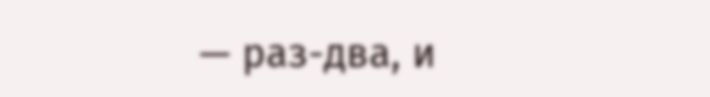— раз-два, и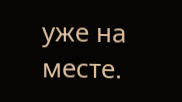уже на месте.